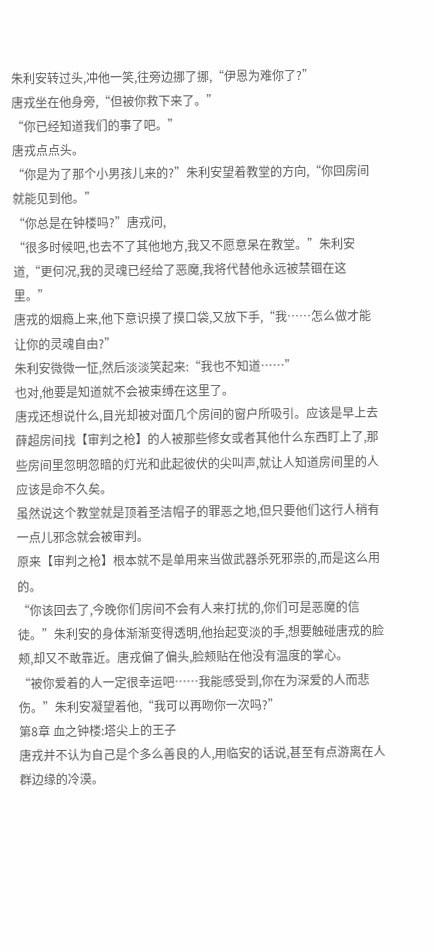朱利安转过头,冲他一笑,往旁边挪了挪,“伊恩为难你了?”
唐戎坐在他身旁,“但被你救下来了。”
“你已经知道我们的事了吧。”
唐戎点点头。
“你是为了那个小男孩儿来的?”朱利安望着教堂的方向,“你回房间就能见到他。”
“你总是在钟楼吗?”唐戎问,
“很多时候吧,也去不了其他地方,我又不愿意呆在教堂。”朱利安道,“更何况,我的灵魂已经给了恶魔,我将代替他永远被禁锢在这里。”
唐戎的烟瘾上来,他下意识摸了摸口袋,又放下手,“我……怎么做才能让你的灵魂自由?”
朱利安微微一怔,然后淡淡笑起来:“我也不知道……”
也对,他要是知道就不会被束缚在这里了。
唐戎还想说什么,目光却被对面几个房间的窗户所吸引。应该是早上去薛超房间找【审判之枪】的人被那些修女或者其他什么东西盯上了,那些房间里忽明忽暗的灯光和此起彼伏的尖叫声,就让人知道房间里的人应该是命不久矣。
虽然说这个教堂就是顶着圣洁帽子的罪恶之地,但只要他们这行人稍有一点儿邪念就会被审判。
原来【审判之枪】根本就不是单用来当做武器杀死邪祟的,而是这么用的。
“你该回去了,今晚你们房间不会有人来打扰的,你们可是恶魔的信徒。”朱利安的身体渐渐变得透明,他抬起变淡的手,想要触碰唐戎的脸颊,却又不敢靠近。唐戎偏了偏头,脸颊贴在他没有温度的掌心。
“被你爱着的人一定很幸运吧……我能感受到,你在为深爱的人而悲伤。”朱利安凝望着他,“我可以再吻你一次吗?”
第8章 血之钟楼:塔尖上的王子
唐戎并不认为自己是个多么善良的人,用临安的话说,甚至有点游离在人群边缘的冷漠。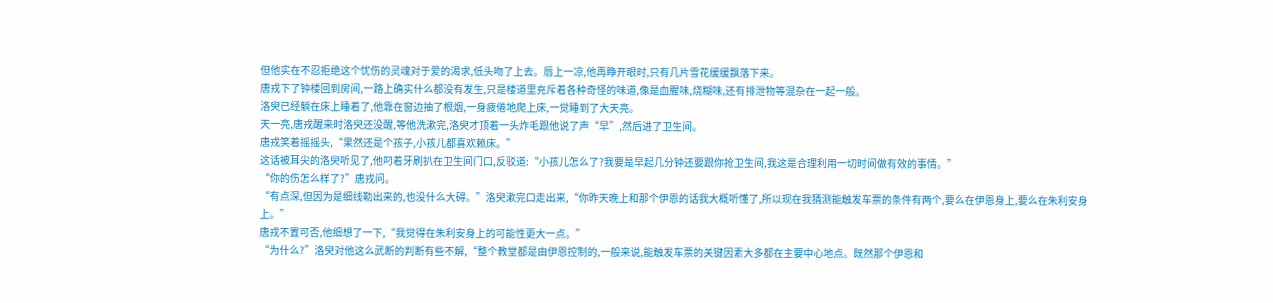但他实在不忍拒绝这个忧伤的灵魂对于爱的渴求,低头吻了上去。唇上一凉,他再睁开眼时,只有几片雪花缓缓飘落下来。
唐戎下了钟楼回到房间,一路上确实什么都没有发生,只是楼道里充斥着各种奇怪的味道,像是血腥味,烧糊味,还有排泄物等混杂在一起一般。
洛臾已经躺在床上睡着了,他靠在窗边抽了根烟,一身疲倦地爬上床,一觉睡到了大天亮。
天一亮,唐戎醒来时洛臾还没醒,等他洗漱完,洛臾才顶着一头炸毛跟他说了声“早”,然后进了卫生间。
唐戎笑着摇摇头,“果然还是个孩子,小孩儿都喜欢赖床。”
这话被耳尖的洛臾听见了,他叼着牙刷扒在卫生间门口,反驳道:“小孩儿怎么了?我要是早起几分钟还要跟你抢卫生间,我这是合理利用一切时间做有效的事情。”
“你的伤怎么样了?”唐戎问。
“有点深,但因为是细线勒出来的,也没什么大碍。”洛臾漱完口走出来,“你昨天晚上和那个伊恩的话我大概听懂了,所以现在我猜测能触发车票的条件有两个,要么在伊恩身上,要么在朱利安身上。”
唐戎不置可否,他细想了一下,“我觉得在朱利安身上的可能性更大一点。”
“为什么?”洛臾对他这么武断的判断有些不解,“整个教堂都是由伊恩控制的,一般来说,能触发车票的关键因素大多都在主要中心地点。既然那个伊恩和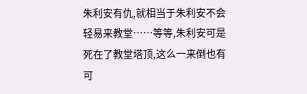朱利安有仇,就相当于朱利安不会轻易来教堂……等等,朱利安可是死在了教堂塔顶,这么一来倒也有可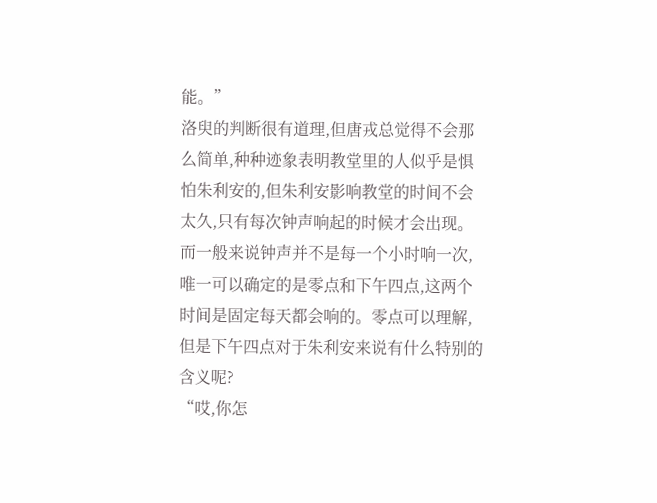能。”
洛臾的判断很有道理,但唐戎总觉得不会那么简单,种种迹象表明教堂里的人似乎是惧怕朱利安的,但朱利安影响教堂的时间不会太久,只有每次钟声响起的时候才会出现。
而一般来说钟声并不是每一个小时响一次,唯一可以确定的是零点和下午四点,这两个时间是固定每天都会响的。零点可以理解,但是下午四点对于朱利安来说有什么特别的含义呢?
“哎,你怎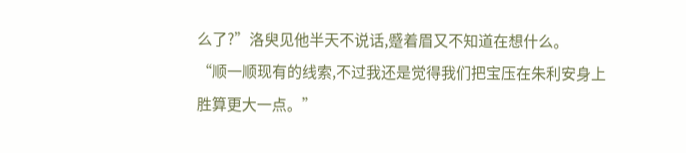么了?”洛臾见他半天不说话,蹙着眉又不知道在想什么。
“顺一顺现有的线索,不过我还是觉得我们把宝压在朱利安身上胜算更大一点。”